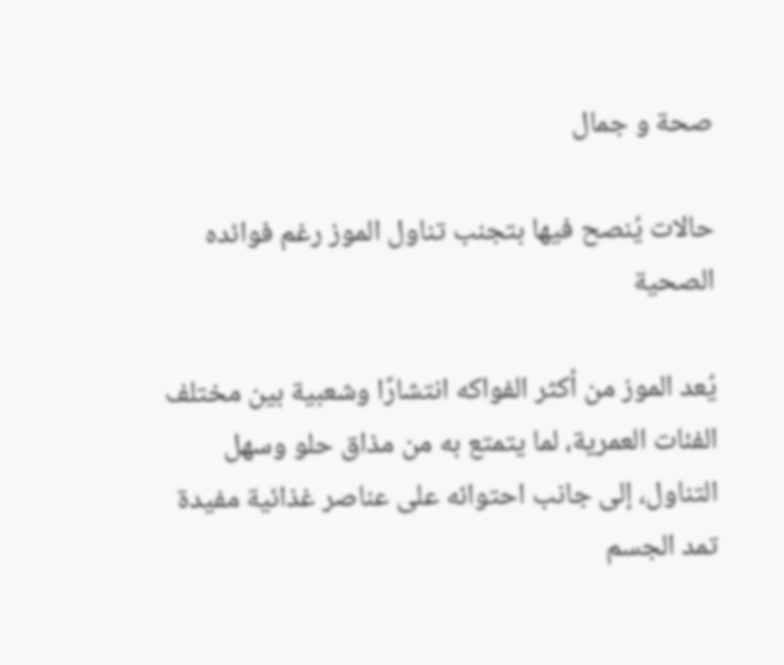صحة و جمال

حالات يُنصح فيها بتجنب تناول الموز رغم فوائده الصحية

يُعد الموز من أكثر الفواكه انتشارًا وشعبية بين مختلف الفئات العمرية، لما يتمتع به من مذاق حلو وسهل التناول، إلى جانب احتوائه على عناصر غذائية مفيدة تمد الجسم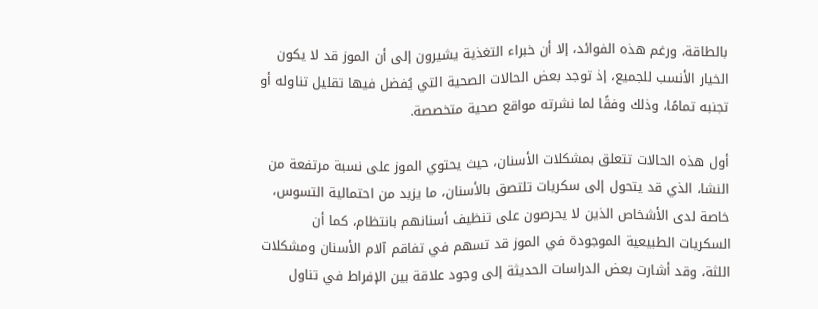بالطاقة، ورغم هذه الفوائد، إلا أن خبراء التغذية يشيرون إلى أن الموز قد لا يكون الخيار الأنسب للجميع، إذ توجد بعض الحالات الصحية التي يُفضل فيها تقليل تناوله أو تجنبه تمامًا، وذلك وفقًا لما نشرته مواقع صحية متخصصة.

أول هذه الحالات تتعلق بمشكلات الأسنان، حيث يحتوي الموز على نسبة مرتفعة من النشا، الذي قد يتحول إلى سكريات تلتصق بالأسنان، ما يزيد من احتمالية التسوس، خاصة لدى الأشخاص الذين لا يحرصون على تنظيف أسنانهم بانتظام، كما أن السكريات الطبيعية الموجودة في الموز قد تسهم في تفاقم آلام الأسنان ومشكلات اللثة، وقد أشارت بعض الدراسات الحديثة إلى وجود علاقة بين الإفراط في تناول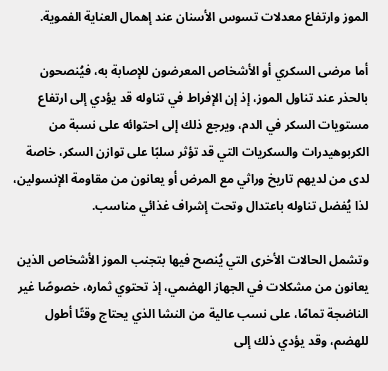الموز وارتفاع معدلات تسوس الأسنان عند إهمال العناية الفموية.

أما مرضى السكري أو الأشخاص المعرضون للإصابة به، فيُنصحون بالحذر عند تناول الموز، إذ إن الإفراط في تناوله قد يؤدي إلى ارتفاع مستويات السكر في الدم، ويرجع ذلك إلى احتوائه على نسبة من الكربوهيدرات والسكريات التي قد تؤثر سلبًا على توازن السكر، خاصة لدى من لديهم تاريخ وراثي مع المرض أو يعانون من مقاومة الإنسولين، لذا يُفضل تناوله باعتدال وتحت إشراف غذائي مناسب.

وتشمل الحالات الأخرى التي يُنصح فيها بتجنب الموز الأشخاص الذين يعانون من مشكلات في الجهاز الهضمي، إذ تحتوي ثماره، خصوصًا غير الناضجة تمامًا، على نسب عالية من النشا الذي يحتاج وقتًا أطول للهضم، وقد يؤدي ذلك إلى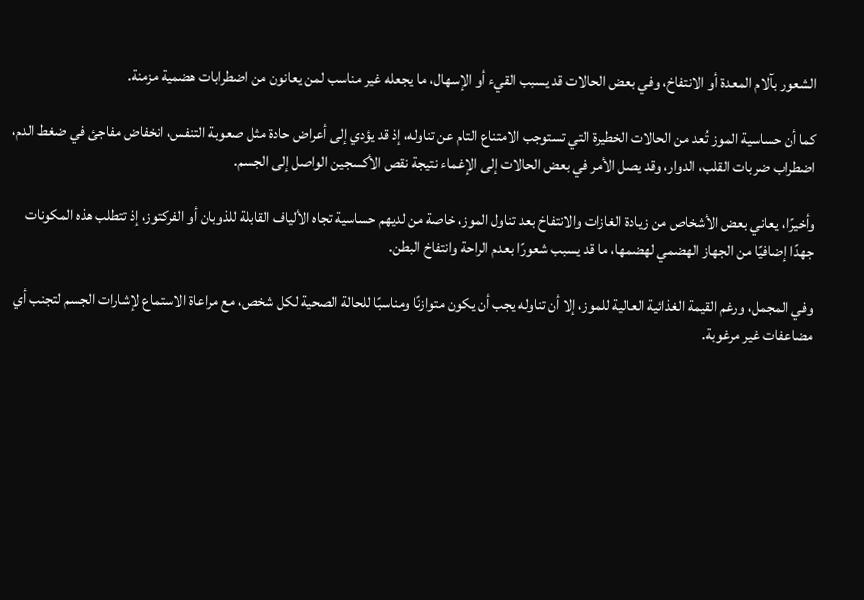الشعور بآلام المعدة أو الانتفاخ، وفي بعض الحالات قد يسبب القيء أو الإسهال، ما يجعله غير مناسب لمن يعانون من اضطرابات هضمية مزمنة.

كما أن حساسية الموز تُعد من الحالات الخطيرة التي تستوجب الامتناع التام عن تناوله، إذ قد يؤدي إلى أعراض حادة مثل صعوبة التنفس، انخفاض مفاجئ في ضغط الدم، اضطراب ضربات القلب، الدوار، وقد يصل الأمر في بعض الحالات إلى الإغماء نتيجة نقص الأكسجين الواصل إلى الجسم.

وأخيرًا، يعاني بعض الأشخاص من زيادة الغازات والانتفاخ بعد تناول الموز، خاصة من لديهم حساسية تجاه الألياف القابلة للذوبان أو الفركتوز، إذ تتطلب هذه المكونات جهدًا إضافيًا من الجهاز الهضمي لهضمها، ما قد يسبب شعورًا بعدم الراحة وانتفاخ البطن.

وفي المجمل، ورغم القيمة الغذائية العالية للموز، إلا أن تناوله يجب أن يكون متوازنًا ومناسبًا للحالة الصحية لكل شخص، مع مراعاة الاستماع لإشارات الجسم لتجنب أي مضاعفات غير مرغوبة.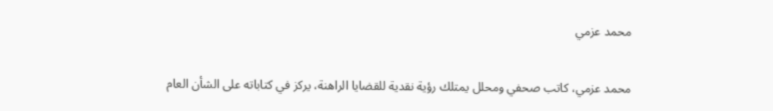محمد عزمي

محمد عزمي، كاتب صحفي ومحلل يمتلك رؤية نقدية للقضايا الراهنة، يركز في كتاباته على الشأن العام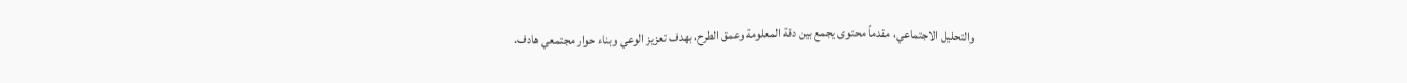والتحليل الاجتماعي، مقدماً محتوى يجمع بين دقة المعلومة وعمق الطرح، بهدف تعزيز الوعي وبناء حوار مجتمعي هادف.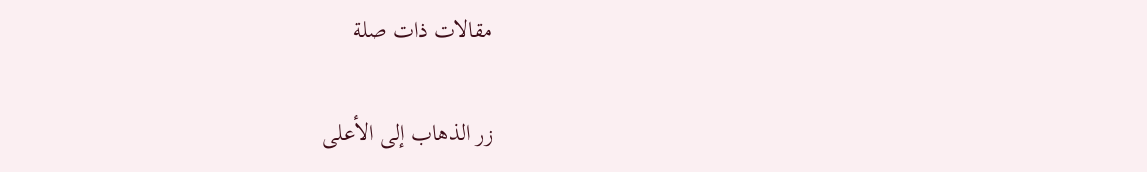مقالات ذات صلة

زر الذهاب إلى الأعلى